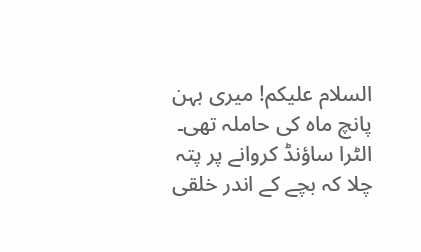السلام علیکم! میری بہن پانچ ماہ کی حاملہ تھی۔ الٹرا ساؤنڈ کروانے پر پتہ چلا کہ بچے کے اندر خلقی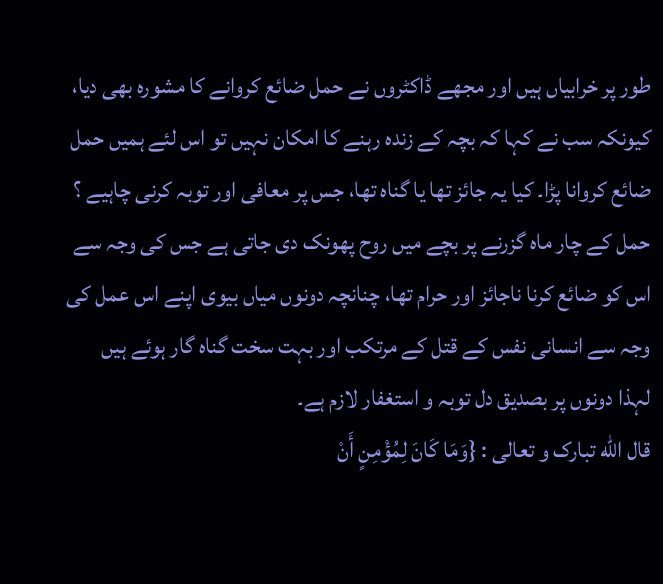طور پر خرابیاں ہیں اور مجھے ڈاکٹروں نے حمل ضائع کروانے کا مشورہ بھی دیا، کیونکہ سب نے کہا کہ بچہ کے زندہ رہنے کا امکان نہیں تو اس لئے ہمیں حمل ضائع کروانا پڑا۔ کیا یہ جائز تھا یا گناہ تھا، جس پر معافی اور توبہ کرنی چاہیے ؟
حمل کے چار ماہ گزرنے پر بچے میں روح پھونک دی جاتی ہے جس کی وجہ سے اس کو ضائع کرنا ناجائز اور حرام تھا، چنانچہ دونوں میاں بیوی اپنے اس عمل کی وجہ سے انسانی نفس کے قتل کے مرتکب اور بہت سخت گناہ گار ہوئے ہیں لہذا دونوں پر بصدیق دل توبہ و استغفار لازم ہے۔
قال الله تبارک و تعالى : {وَمَا كَانَ لِمُؤْمِنٍ أَنْ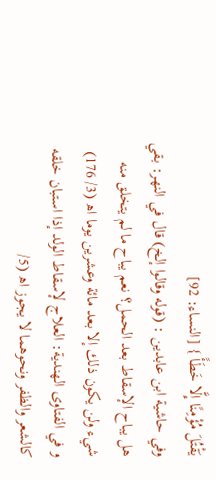يَقْتُلَ مُؤْمِنًا إِلَّا خَطَأً } [النساء: 92]
وفي حاشية ابن عابدين : (قوله وقالوا إلخ) قال في النهر: بقي هل يباح الإسقاط بعد الحمل؟ نعم يباح ما لم يتخلق منه شيء ولن يكون ذلك إلا بعد مائة وعشرين يوما اھ (3/ 176)
و في الفتاوى الهندية: العلاج لإسقاط الولد إذا استبان خلقه كالشعر والظفر ونحوهما لا يجوز اھ (5/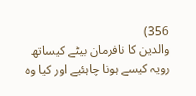356)
والدین کا نافرمان بیٹے کیساتھ رویہ کیسے ہونا چاہئیے اور کیا وہ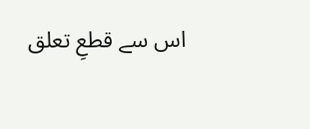اس سے قطعِ تعلق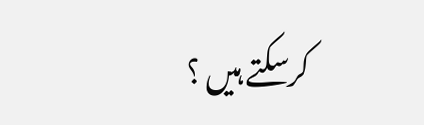کرسکتے ہیں ؟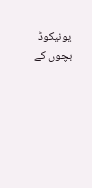یونیکوڈ بچوں کے